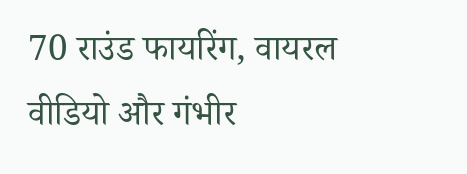70 राउंड फायरिंग, वायरल वीडियो और गंभीर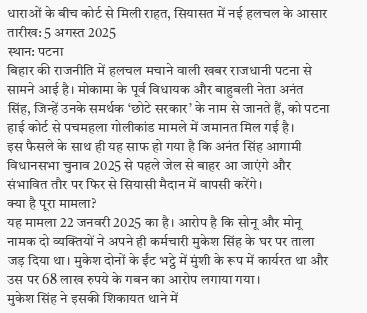धाराओं के बीच कोर्ट से मिली राहत, सियासत में नई हलचल के आसार
तारीख: 5 अगस्त 2025
स्थान: पटना
बिहार की राजनीति में हलचल मचाने वाली खबर राजधानी पटना से सामने आई है। मोकामा के पूर्व विधायक और बाहुबली नेता अनंत सिंह, जिन्हें उनके समर्थक ‘छोटे सरकार’ के नाम से जानते हैं, को पटना हाई कोर्ट से पचमहला गोलीकांड मामले में जमानत मिल गई है।
इस फैसले के साथ ही यह साफ हो गया है कि अनंत सिंह आगामी विधानसभा चुनाव 2025 से पहले जेल से बाहर आ जाएंगे और संभावित तौर पर फिर से सियासी मैदान में वापसी करेंगे।
क्या है पूरा मामला?
यह मामला 22 जनवरी 2025 का है। आरोप है कि सोनू और मोनू नामक दो व्यक्तियों ने अपने ही कर्मचारी मुकेश सिंह के घर पर ताला जड़ दिया था। मुकेश दोनों के ईंट भट्ठे में मुंशी के रूप में कार्यरत था और उस पर 68 लाख रुपये के गबन का आरोप लगाया गया।
मुकेश सिंह ने इसकी शिकायत थाने में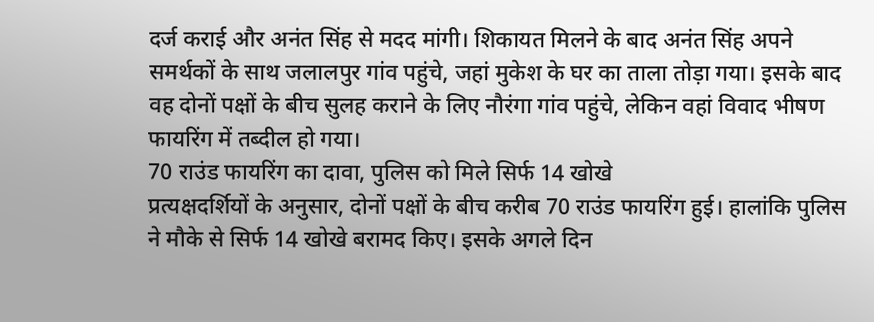दर्ज कराई और अनंत सिंह से मदद मांगी। शिकायत मिलने के बाद अनंत सिंह अपने समर्थकों के साथ जलालपुर गांव पहुंचे, जहां मुकेश के घर का ताला तोड़ा गया। इसके बाद वह दोनों पक्षों के बीच सुलह कराने के लिए नौरंगा गांव पहुंचे, लेकिन वहां विवाद भीषण फायरिंग में तब्दील हो गया।
70 राउंड फायरिंग का दावा, पुलिस को मिले सिर्फ 14 खोखे
प्रत्यक्षदर्शियों के अनुसार, दोनों पक्षों के बीच करीब 70 राउंड फायरिंग हुई। हालांकि पुलिस ने मौके से सिर्फ 14 खोखे बरामद किए। इसके अगले दिन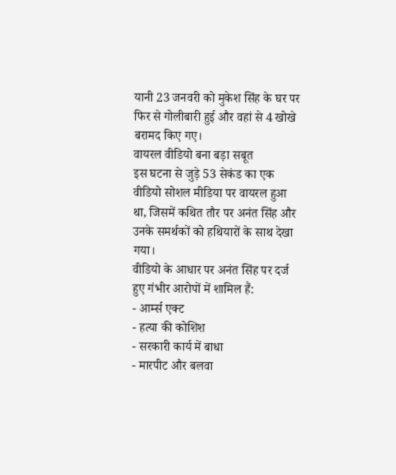यानी 23 जनवरी को मुकेश सिंह के घर पर फिर से गोलीबारी हुई और वहां से 4 खोखे बरामद किए गए।
वायरल वीडियो बना बड़ा सबूत
इस घटना से जुड़े 53 सेकंड का एक वीडियो सोशल मीडिया पर वायरल हुआ था, जिसमें कथित तौर पर अनंत सिंह और उनके समर्थकों को हथियारों के साथ देखा गया।
वीडियो के आधार पर अनंत सिंह पर दर्ज हुए गंभीर आरोपों में शामिल हैं:
- आर्म्स एक्ट
- हत्या की कोशिश
- सरकारी कार्य में बाधा
- मारपीट और बलवा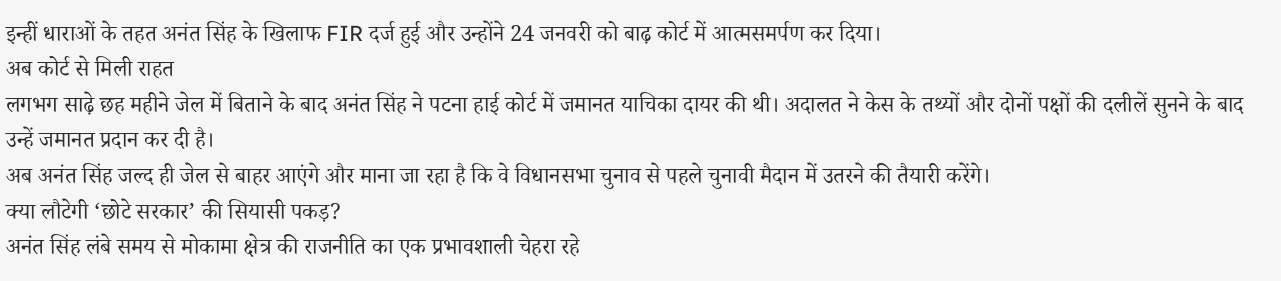इन्हीं धाराओं के तहत अनंत सिंह के खिलाफ FIR दर्ज हुई और उन्होंने 24 जनवरी को बाढ़ कोर्ट में आत्मसमर्पण कर दिया।
अब कोर्ट से मिली राहत
लगभग साढ़े छह महीने जेल में बिताने के बाद अनंत सिंह ने पटना हाई कोर्ट में जमानत याचिका दायर की थी। अदालत ने केस के तथ्यों और दोनों पक्षों की दलीलें सुनने के बाद उन्हें जमानत प्रदान कर दी है।
अब अनंत सिंह जल्द ही जेल से बाहर आएंगे और माना जा रहा है कि वे विधानसभा चुनाव से पहले चुनावी मैदान में उतरने की तैयारी करेंगे।
क्या लौटेगी ‘छोटे सरकार’ की सियासी पकड़?
अनंत सिंह लंबे समय से मोकामा क्षेत्र की राजनीति का एक प्रभावशाली चेहरा रहे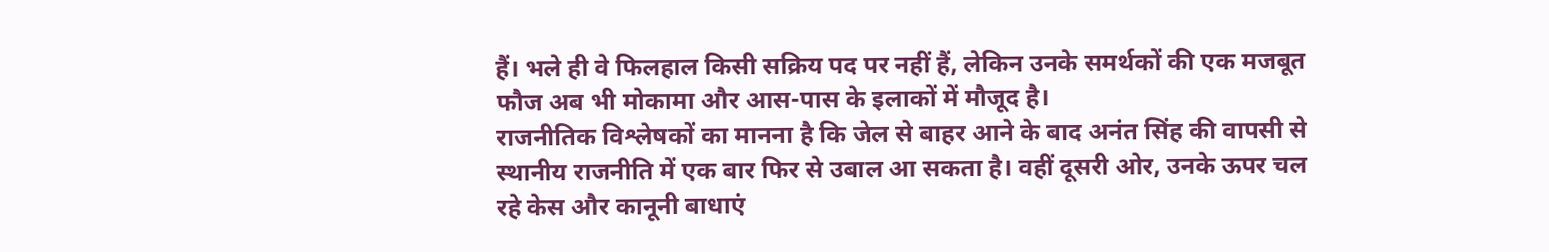हैं। भले ही वे फिलहाल किसी सक्रिय पद पर नहीं हैं, लेकिन उनके समर्थकों की एक मजबूत फौज अब भी मोकामा और आस-पास के इलाकों में मौजूद है।
राजनीतिक विश्लेषकों का मानना है कि जेल से बाहर आने के बाद अनंत सिंह की वापसी से स्थानीय राजनीति में एक बार फिर से उबाल आ सकता है। वहीं दूसरी ओर, उनके ऊपर चल रहे केस और कानूनी बाधाएं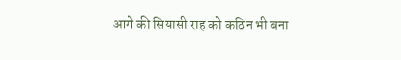आगे की सियासी राह को कठिन भी बना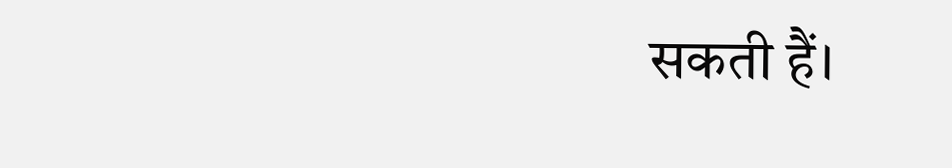सकती हैं।